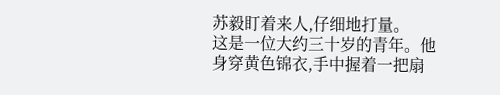苏毅盯着来人,仔细地打量。
这是一位大约三十岁的青年。他身穿黄色锦衣,手中握着一把扇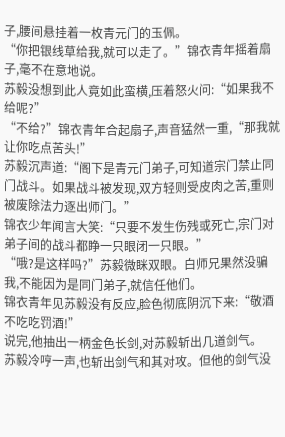子,腰间悬挂着一枚青元门的玉佩。
“你把银线草给我,就可以走了。”锦衣青年摇着扇子,毫不在意地说。
苏毅没想到此人竟如此蛮横,压着怒火问:“如果我不给呢?”
“不给?”锦衣青年合起扇子,声音猛然一重,“那我就让你吃点苦头!”
苏毅沉声道:“阁下是青元门弟子,可知道宗门禁止同门战斗。如果战斗被发现,双方轻则受皮肉之苦,重则被废除法力逐出师门。”
锦衣少年闻言大笑:“只要不发生伤残或死亡,宗门对弟子间的战斗都睁一只眼闭一只眼。”
“哦?是这样吗?”苏毅微眯双眼。白师兄果然没骗我,不能因为是同门弟子,就信任他们。
锦衣青年见苏毅没有反应,脸色彻底阴沉下来:“敬酒不吃吃罚酒!”
说完,他抽出一柄金色长剑,对苏毅斩出几道剑气。
苏毅冷哼一声,也斩出剑气和其对攻。但他的剑气没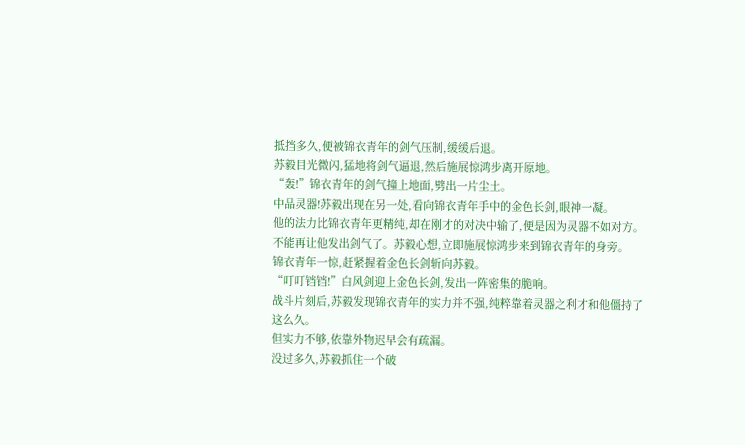抵挡多久,便被锦衣青年的剑气压制,缓缓后退。
苏毅目光微闪,猛地将剑气逼退,然后施展惊鸿步离开原地。
“轰!”锦衣青年的剑气撞上地面,劈出一片尘土。
中品灵器!苏毅出现在另一处,看向锦衣青年手中的金色长剑,眼神一凝。
他的法力比锦衣青年更精纯,却在刚才的对决中输了,便是因为灵器不如对方。
不能再让他发出剑气了。苏毅心想,立即施展惊鸿步来到锦衣青年的身旁。
锦衣青年一惊,赶紧握着金色长剑斩向苏毅。
“叮叮铛铛!”白风剑迎上金色长剑,发出一阵密集的脆响。
战斗片刻后,苏毅发现锦衣青年的实力并不强,纯粹靠着灵器之利才和他僵持了这么久。
但实力不够,依靠外物迟早会有疏漏。
没过多久,苏毅抓住一个破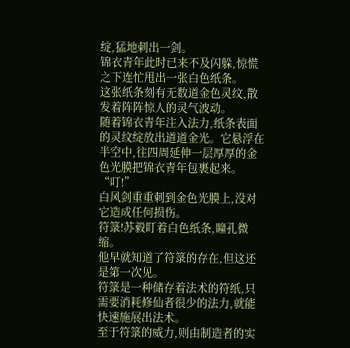绽,猛地刺出一剑。
锦衣青年此时已来不及闪躲,惊慌之下连忙甩出一张白色纸条。
这张纸条刻有无数道金色灵纹,散发着阵阵惊人的灵气波动。
随着锦衣青年注入法力,纸条表面的灵纹绽放出道道金光。它悬浮在半空中,往四周延伸一层厚厚的金色光膜把锦衣青年包裹起来。
“叮!”
白风剑重重刺到金色光膜上,没对它造成任何损伤。
符箓!苏毅盯着白色纸条,瞳孔微缩。
他早就知道了符箓的存在,但这还是第一次见。
符箓是一种储存着法术的符纸,只需要消耗修仙者很少的法力,就能快速施展出法术。
至于符箓的威力,则由制造者的实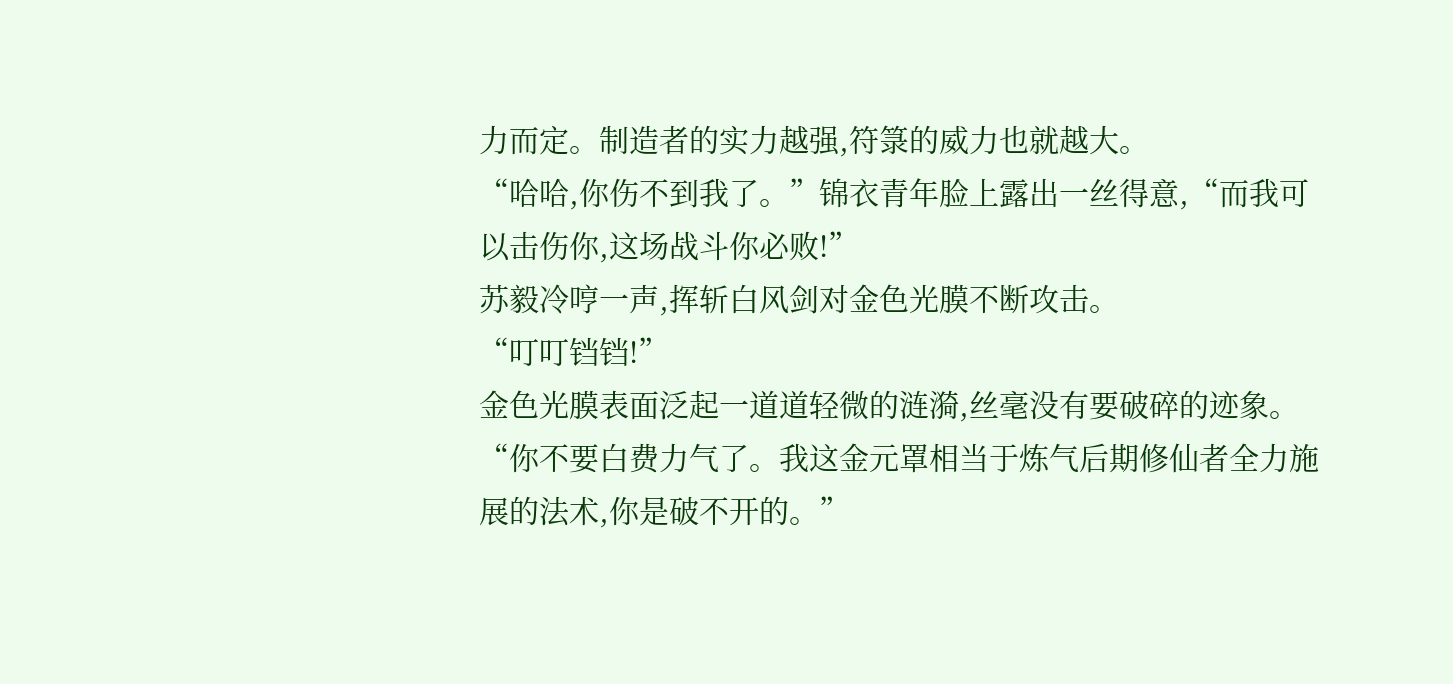力而定。制造者的实力越强,符箓的威力也就越大。
“哈哈,你伤不到我了。”锦衣青年脸上露出一丝得意,“而我可以击伤你,这场战斗你必败!”
苏毅冷哼一声,挥斩白风剑对金色光膜不断攻击。
“叮叮铛铛!”
金色光膜表面泛起一道道轻微的涟漪,丝毫没有要破碎的迹象。
“你不要白费力气了。我这金元罩相当于炼气后期修仙者全力施展的法术,你是破不开的。”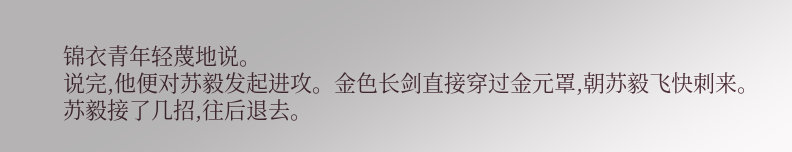锦衣青年轻蔑地说。
说完,他便对苏毅发起进攻。金色长剑直接穿过金元罩,朝苏毅飞快刺来。
苏毅接了几招,往后退去。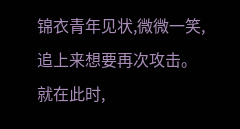锦衣青年见状,微微一笑,追上来想要再次攻击。
就在此时,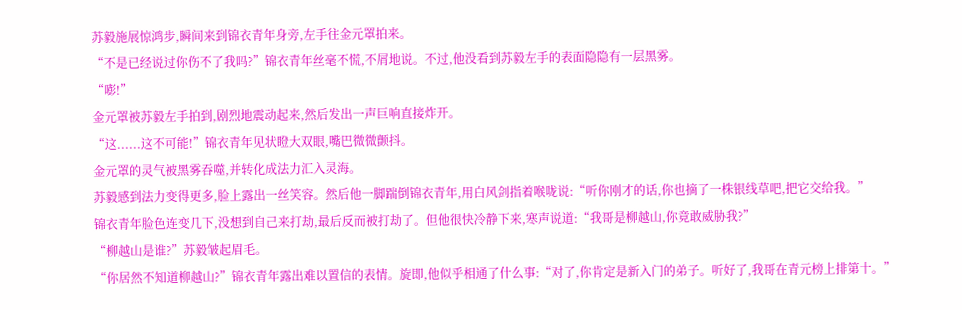苏毅施展惊鸿步,瞬间来到锦衣青年身旁,左手往金元罩拍来。
“不是已经说过你伤不了我吗?”锦衣青年丝毫不慌,不屑地说。不过,他没看到苏毅左手的表面隐隐有一层黑雾。
“嘭!”
金元罩被苏毅左手拍到,剧烈地震动起来,然后发出一声巨响直接炸开。
“这......这不可能!”锦衣青年见状瞪大双眼,嘴巴微微颤抖。
金元罩的灵气被黑雾吞噬,并转化成法力汇入灵海。
苏毅感到法力变得更多,脸上露出一丝笑容。然后他一脚踹倒锦衣青年,用白风剑指着喉咙说:“听你刚才的话,你也摘了一株银线草吧,把它交给我。”
锦衣青年脸色连变几下,没想到自己来打劫,最后反而被打劫了。但他很快冷静下来,寒声说道:“我哥是柳越山,你竟敢威胁我?”
“柳越山是谁?”苏毅皱起眉毛。
“你居然不知道柳越山?”锦衣青年露出难以置信的表情。旋即,他似乎相通了什么事:“对了,你肯定是新入门的弟子。听好了,我哥在青元榜上排第十。”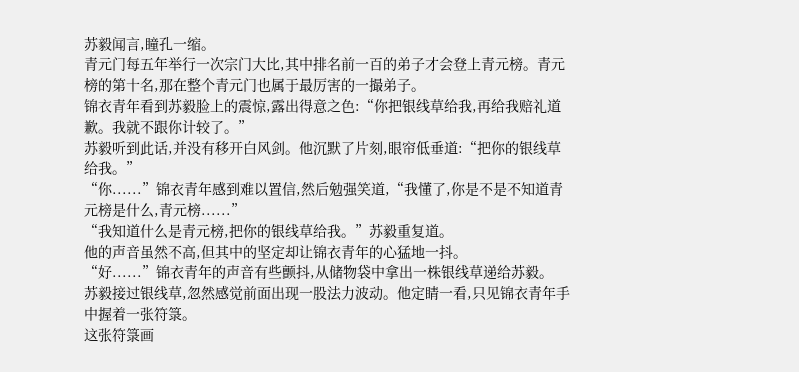苏毅闻言,瞳孔一缩。
青元门每五年举行一次宗门大比,其中排名前一百的弟子才会登上青元榜。青元榜的第十名,那在整个青元门也属于最厉害的一撮弟子。
锦衣青年看到苏毅脸上的震惊,露出得意之色:“你把银线草给我,再给我赔礼道歉。我就不跟你计较了。”
苏毅听到此话,并没有移开白风剑。他沉默了片刻,眼帘低垂道:“把你的银线草给我。”
“你......”锦衣青年感到难以置信,然后勉强笑道,“我懂了,你是不是不知道青元榜是什么,青元榜......”
“我知道什么是青元榜,把你的银线草给我。”苏毅重复道。
他的声音虽然不高,但其中的坚定却让锦衣青年的心猛地一抖。
“好......”锦衣青年的声音有些颤抖,从储物袋中拿出一株银线草递给苏毅。
苏毅接过银线草,忽然感觉前面出现一股法力波动。他定睛一看,只见锦衣青年手中握着一张符箓。
这张符箓画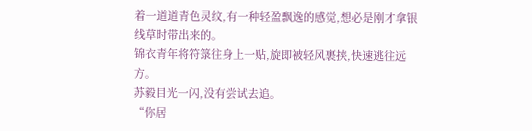着一道道青色灵纹,有一种轻盈飘逸的感觉,想必是刚才拿银线草时带出来的。
锦衣青年将符箓往身上一贴,旋即被轻风裹挟,快速逃往远方。
苏毅目光一闪,没有尝试去追。
“你居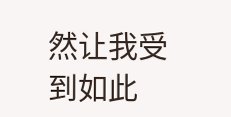然让我受到如此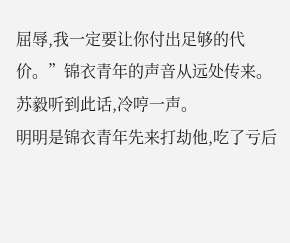屈辱,我一定要让你付出足够的代价。”锦衣青年的声音从远处传来。
苏毅听到此话,冷哼一声。
明明是锦衣青年先来打劫他,吃了亏后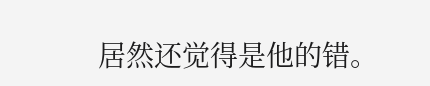居然还觉得是他的错。